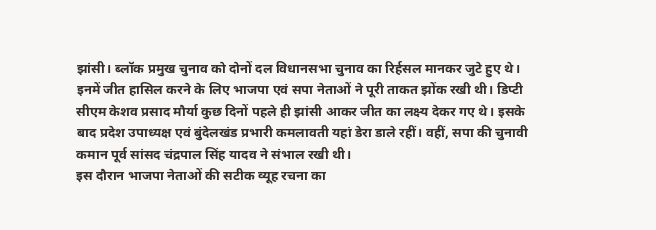झांसी। ब्लॉक प्रमुख चुनाव को दोनों दल विधानसभा चुनाव का रिर्हसल मानकर जुटे हुए थे। इनमें जीत हासिल करने के लिए भाजपा एवं सपा नेताओं ने पूरी ताकत झोंक रखी थी। डिप्टी सीएम केशव प्रसाद मौर्या कुछ दिनों पहले ही झांसी आकर जीत का लक्ष्य देकर गए थे। इसके बाद प्रदेश उपाध्यक्ष एवं बुंदेलखंड प्रभारी कमलावती यहां डेरा डाले रहीं। वहीं, सपा की चुनावी कमान पूर्व सांसद चंद्रपाल सिंह यादव ने संभाल रखी थी।
इस दौरान भाजपा नेताओं की सटीक व्यूह रचना का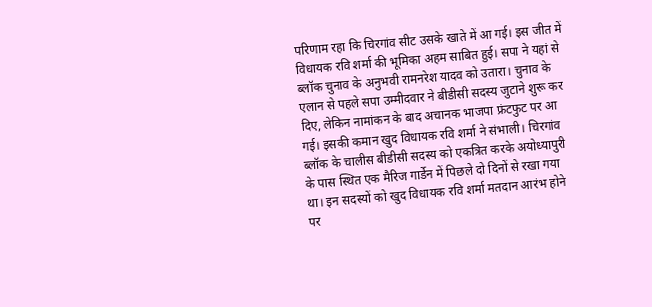परिणाम रहा कि चिरगांव सीट उसके खाते में आ गई। इस जीत में विधायक रवि शर्मा की भूमिका अहम साबित हुई। सपा ने यहां से ब्लॉक चुनाव के अनुभवी रामनरेश यादव को उतारा। चुनाव के एलान से पहले सपा उम्मीदवार ने बीडीसी सदस्य जुटाने शुरू कर दिए, लेकिन नामांकन के बाद अचानक भाजपा फ्रंटफुट पर आ गई। इसकी कमान खुद विधायक रवि शर्मा ने संभाली। चिरगांव ब्लॉक के चालीस बीडीसी सदस्य को एकत्रित करके अयोध्यापुरी के पास स्थित एक मैरिज गार्डेन में पिछले दो दिनों से रखा गया था। इन सदस्यों को खुद विधायक रवि शर्मा मतदान आरंभ होने पर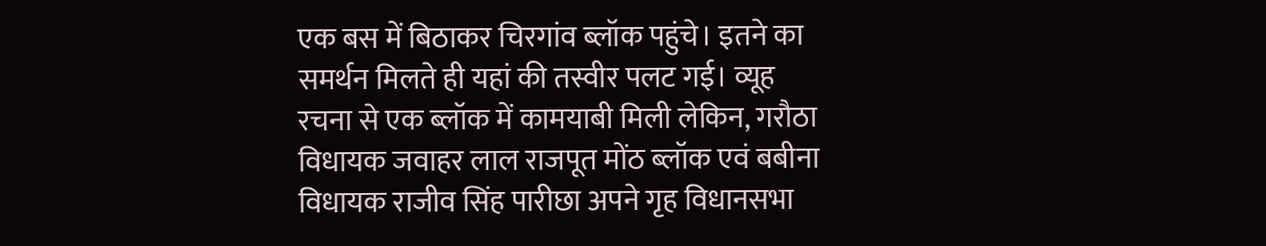एक बस में बिठाकर चिरगांव ब्लॉक पहुंचे। इतने का समर्थन मिलते ही यहां की तस्वीर पलट गई। व्यूह रचना से एक ब्लॉक में कामयाबी मिली लेकिन, गरौठा विधायक जवाहर लाल राजपूत मोंठ ब्लॉक एवं बबीना विधायक राजीव सिंह पारीछा अपने गृह विधानसभा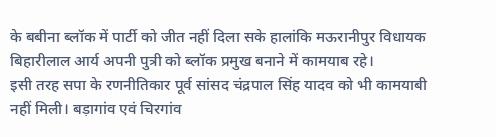के बबीना ब्लॉक में पार्टी को जीत नहीं दिला सके हालांकि मऊरानीपुर विधायक बिहारीलाल आर्य अपनी पुत्री को ब्लॉक प्रमुख बनाने में कामयाब रहे।
इसी तरह सपा के रणनीतिकार पूर्व सांसद चंद्रपाल सिंह यादव को भी कामयाबी नहीं मिली। बड़ागांव एवं चिरगांव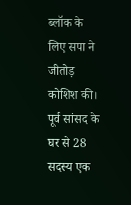ब्लॉक के लिए सपा ने जीतोड़ कोशिश की। पूर्व सांसद के घर से 28 सदस्य एक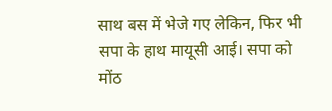साथ बस में भेजे गए लेकिन, फिर भी सपा के हाथ मायूसी आई। सपा को मोंठ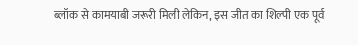ब्लॉक से कामयाबी जरूरी मिली लेकिन, इस जीत का शिल्पी एक पूर्व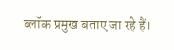ब्लॉक प्रमुख बताए जा रहे हैं।